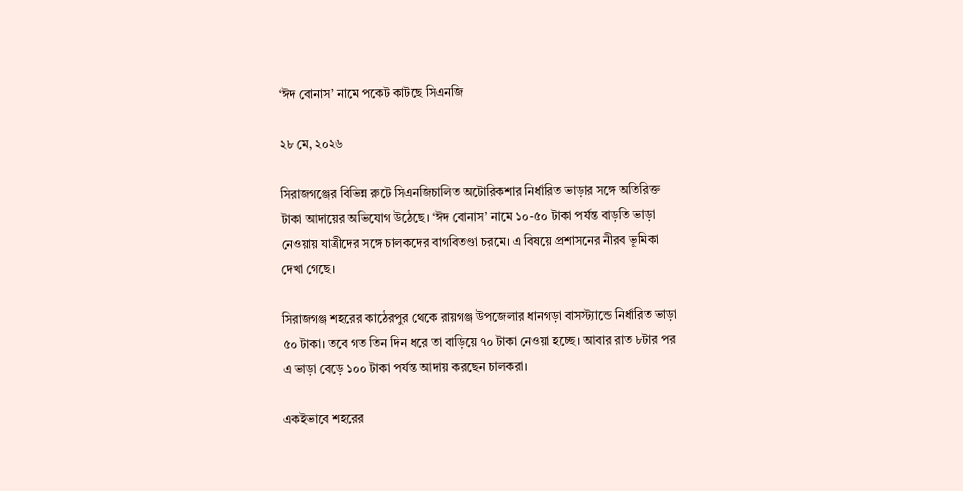‘ঈদ বোনাস’ নামে পকেট কাটছে সিএনজি

২৮ মে, ২০২৬

সিরাজগঞ্জের বিভিন্ন রুটে সিএনজিচালিত অটোরিকশার নির্ধারিত ভাড়ার সঙ্গে অতিরিক্ত টাকা আদায়ের অভিযোগ উঠেছে। ‘ঈদ বোনাস’ নামে ১০-৫০ টাকা পর্যন্ত বাড়তি ভাড়া নেওয়ায় যাত্রীদের সঙ্গে চালকদের বাগবিতণ্ডা চরমে। এ বিষয়ে প্রশাসনের নীরব ভূমিকা দেখা গেছে।

সিরাজগঞ্জ শহরের কাঠেরপুর থেকে রায়গঞ্জ উপজেলার ধানগড়া বাসস্ট্যান্ডে নির্ধারিত ভাড়া ৫০ টাকা। তবে গত তিন দিন ধরে তা বাড়িয়ে ৭০ টাকা নেওয়া হচ্ছে। আবার রাত ৮টার পর এ ভাড়া বেড়ে ১০০ টাকা পর্যন্ত আদায় করছেন চালকরা।

একইভাবে শহরের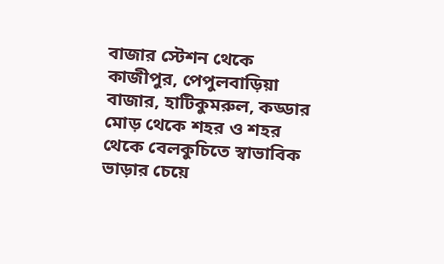বাজার স্টেশন থেকে কাজীপুর, পেপুলবাড়িয়া বাজার, হাটিকুমরুল, কড্ডার মোড় থেকে শহর ও শহর থেকে বেলকুচিতে স্বাভাবিক ভাড়ার চেয়ে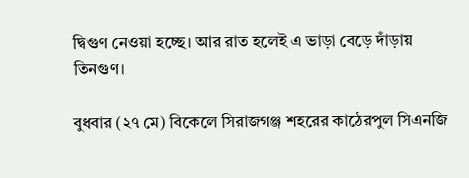দ্বিগুণ নেওয়া হচ্ছে। আর রাত হলেই এ ভাড়া বেড়ে দাঁড়ায় তিনগুণ।

বুধবার (২৭ মে) বিকেলে সিরাজগঞ্জ শহরের কাঠেরপুল সিএনজি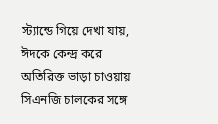স্ট্যান্ডে গিয়ে দেখা যায়, ঈদকে কেন্দ্র করে অতিরিক্ত ভাড়া চাওয়ায় সিএনজি চালকের সঙ্গে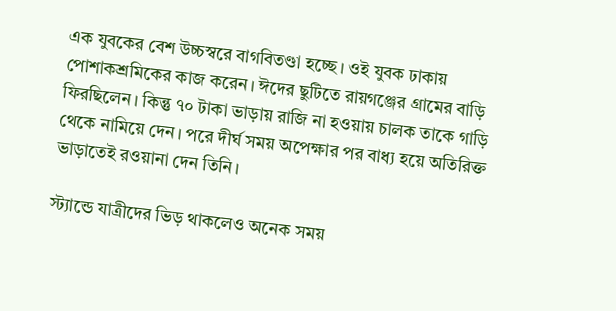এক যুবকের বেশ উচ্চস্বরে বাগবিতণ্ডা হচ্ছে। ওই যুবক ঢাকায় পোশাকশ্রমিকের কাজ করেন। ঈদের ছুটিতে রায়গঞ্জের গ্রামের বাড়ি ফিরছিলেন। কিন্তু ৭০ টাকা ভাড়ায় রাজি না হওয়ায় চালক তাকে গাড়ি থেকে নামিয়ে দেন। পরে দীর্ঘ সময় অপেক্ষার পর বাধ্য হয়ে অতিরিক্ত ভাড়াতেই রওয়ানা দেন তিনি।

স্ট্যান্ডে যাত্রীদের ভিড় থাকলেও অনেক সময়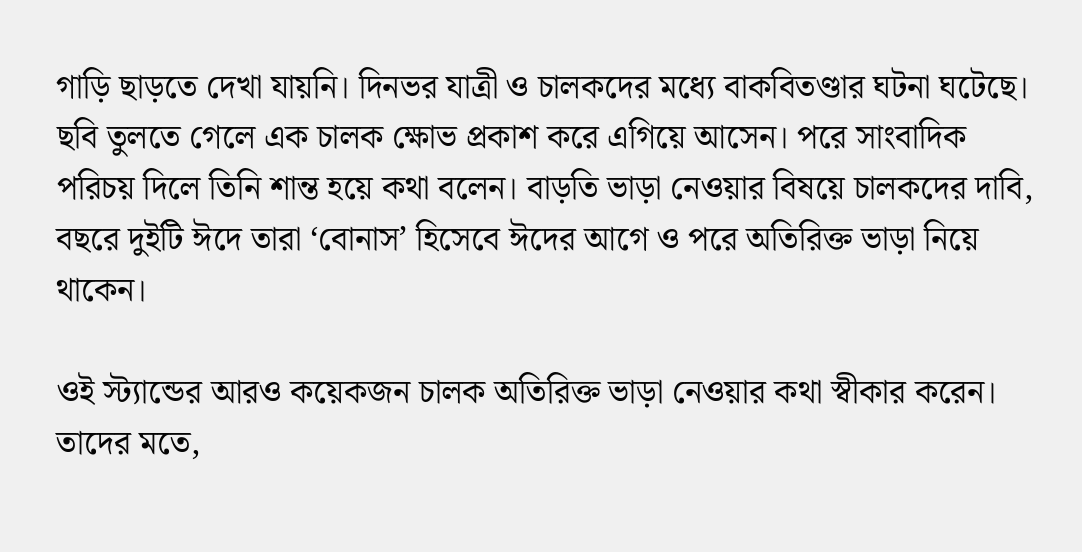গাড়ি ছাড়তে দেখা যায়নি। দিনভর যাত্রী ও চালকদের মধ্যে বাকবিতণ্ডার ঘটনা ঘটেছে। ছবি তুলতে গেলে এক চালক ক্ষোভ প্রকাশ করে এগিয়ে আসেন। পরে সাংবাদিক পরিচয় দিলে তিনি শান্ত হয়ে কথা বলেন। বাড়তি ভাড়া নেওয়ার বিষয়ে চালকদের দাবি, বছরে দুইটি ঈদে তারা ‘বোনাস’ হিসেবে ঈদের আগে ও পরে অতিরিক্ত ভাড়া নিয়ে থাকেন।

ওই স্ট্যান্ডের আরও কয়েকজন চালক অতিরিক্ত ভাড়া নেওয়ার কথা স্বীকার করেন। তাদের মতে,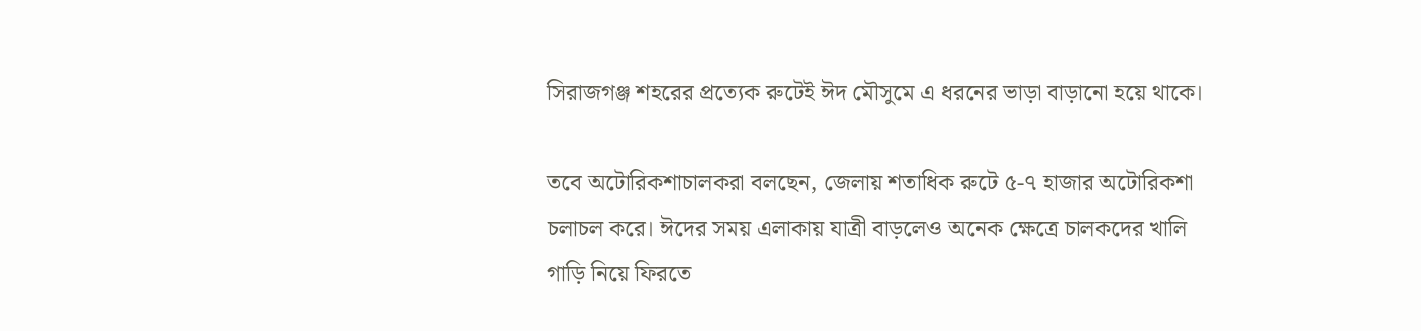সিরাজগঞ্জ শহরের প্রত্যেক রুটেই ঈদ মৌসুমে এ ধরনের ভাড়া বাড়ানো হয়ে থাকে।

তবে অটোরিকশাচালকরা বলছেন, জেলায় শতাধিক রুটে ৫-৭ হাজার অটোরিকশা চলাচল করে। ঈদের সময় এলাকায় যাত্রী বাড়লেও অনেক ক্ষেত্রে চালকদের খালি গাড়ি নিয়ে ফিরতে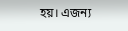হয়। এজন্য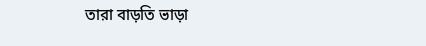তারা বাড়তি ভাড়া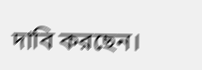দাবি করছেন।